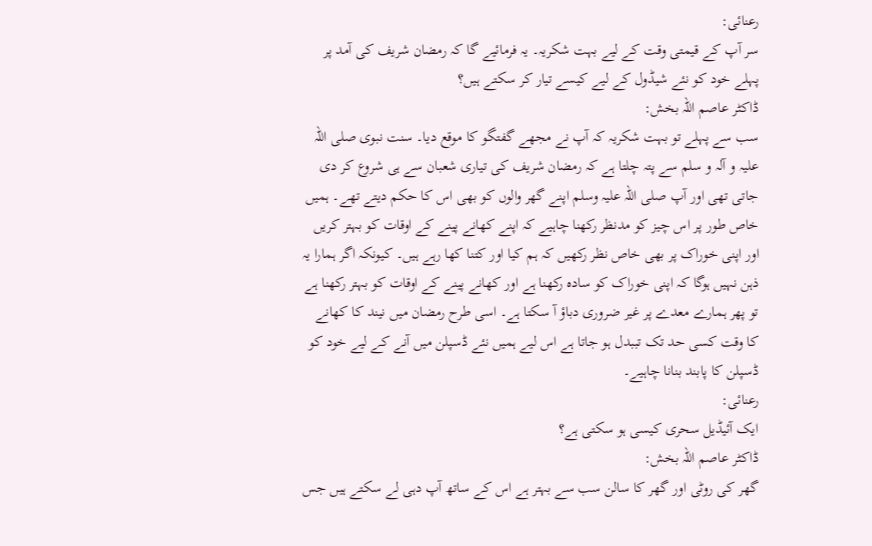رعنائی:
سر آپ کے قیمتی وقت کے لیے بہت شکریہ۔ یہ فرمائیے گا کہ رمضان شریف کی آمد پر پہلے خود کو نئے شیڈول کے لیے کیسے تیار کر سکتے ہیں؟
ڈاکٹر عاصم اللہ بخش:
سب سے پہلے تو بہت شکریہ کہ آپ نے مجھے گفتگو کا موقع دیا۔ سنت نبوی صلی اللہ علیہ و آلہ و سلم سے پتہ چلتا ہے کہ رمضان شریف کی تیاری شعبان سے ہی شروع کر دی جاتی تھی اور آپ صلی اللہ علیہ وسلم اپنے گھر والوں کو بھی اس کا حکم دیتے تھے۔ ہمیں خاص طور پر اس چیز کو مدنظر رکھنا چاہیے کہ اپنے کھانے پینے کے اوقات کو بہتر کریں اور اپنی خوراک پر بھی خاص نظر رکھیں کہ ہم کیا اور کتنا کھا رہے ہیں۔ کیونکہ اگر ہمارا یہ ذہن نہیں ہوگا کہ اپنی خوراک کو سادہ رکھنا ہے اور کھانے پینے کے اوقات کو بہتر رکھنا ہے تو پھر ہمارے معدے پر غیر ضروری دباؤ آ سکتا ہے۔ اسی طرح رمضان میں نیند کا کھانے کا وقت کسی حد تک تببدل ہو جاتا ہے اس لیے ہمیں نئے ڈسپلن میں آنے کے لیے خود کو ڈسپلن کا پابند بنانا چاہیے۔
رعنائی:
ایک آئیڈیل سحری کیسی ہو سکتی ہے؟
ڈاکٹر عاصم اللہ بخش:
گھر کی روٹی اور گھر کا سالن سب سے بہتر ہے اس کے ساتھ آپ دہی لے سکتے ہیں جس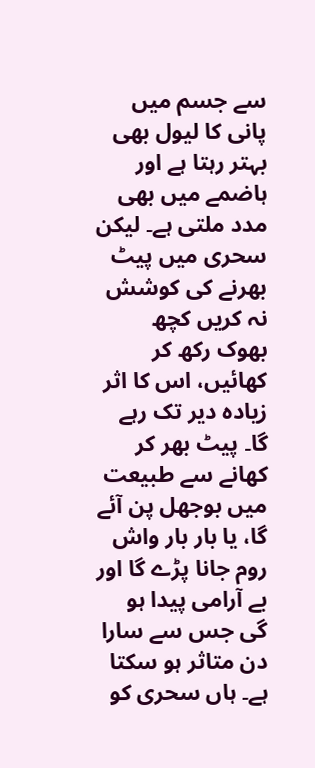سے جسم میں پانی کا لیول بھی بہتر رہتا ہے اور ہاضمے میں بھی مدد ملتی ہے۔ لیکن سحری میں پیٹ بھرنے کی کوشش نہ کریں کچھ بھوک رکھ کر کھائیں، اس کا اثر زیادہ دیر تک رہے گا۔ پیٹ بھر کر کھانے سے طبیعت میں بوجھل پن آئے گا، یا بار بار واش روم جانا پڑے گا اور بے آرامی پیدا ہو گی جس سے سارا دن متاثر ہو سکتا ہے۔ ہاں سحری کو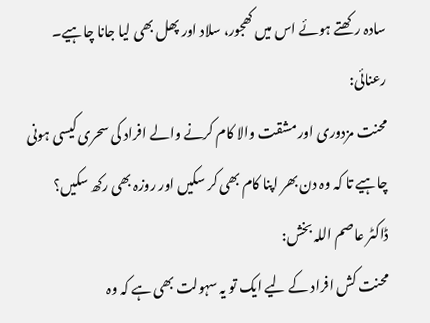سادہ رکھتے ہوئے اس میں کھجور، سلاد اور پھل بھی لیا جانا چاہیے۔
رعنائی:
محنت مزدوری اور مشقت والا کام کرنے والے افراد کی سحری کیسی ہونی چاہیے تا کہ وہ دن بھر اپنا کام بھی کر سکیں اور روزہ بھی رکھ سکیں؟
ڈاکٹر عاصم اللہ بخش:
محنت کش افراد کے لیے ایک تو یہ سہولت بھی ہے کہ وہ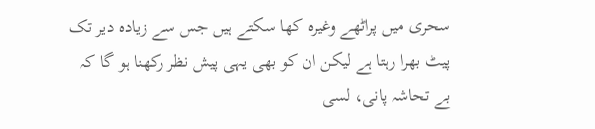سحری میں پراٹھے وغیرہ کھا سکتے ہیں جس سے زیادہ دیر تک پیٹ بھرا رہتا ہے لیکن ان کو بھی یہی پیش نظر رکھنا ہو گا کہ بے تحاشہ پانی، لسی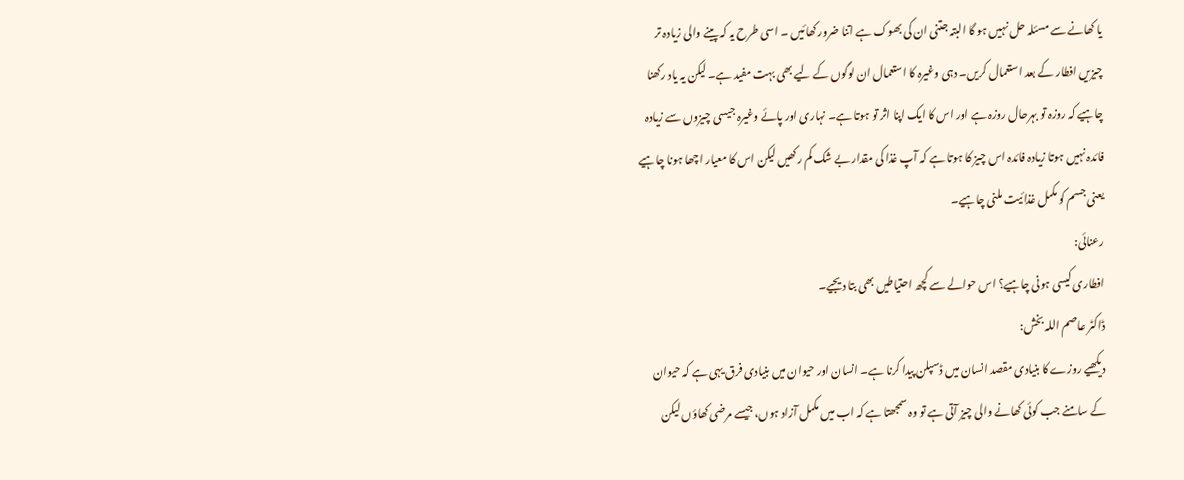یا کھانے سے مسئلہ حل نہیں ہو گا البتہ جتنی ان کی بھوک ہے اتنا ضرور کھائیں ۔ اسی طرح یہ کہ پینے والی زیادہ تر چیزیں افطار کے بعد استعمال کریں۔ دہی وغیرہ کا استعمال ان لوگوں کے لیے بھی بہت مفید ہے۔ لیکن یہ یاد رکھنا چاہیے کہ روزہ تو بہرحال روزہ ہے اور اس کا ایک اپنا اثر تو ہوتا ہے۔ نہاری اور پائے وغیرہ جیسی چیزوں سے زیادہ فائدہ نہیں ہوتا زیادہ فائدہ اس چیز کا ہوتا ہے کہ آپ غذا کی مقدار بے شک کم رکھیں لیکن اس کا معیار اچھا ہونا چاہیے یعنی جسم کو مکمل غذائیت ملنی چاہیے۔
رعنائی:
افطاری کیسی ہونی چاہیے؟ اس حوالے سے کچھ احتیاطیں بھی بتا دیجیے۔
ڈاکٹر عاصم اللہ بخش:
دیکھیے روزے کا بنیادی مقصد انسان میں ڈسپلن پیدا کرنا ہے۔ انسان اور حیوان میں بنیادی فرق یہی ہے کہ حیوان کے سامنے جب کوئی کھانے والی چیز آتی ہے تو وہ سمجھتا ہے کہ اب میں مکمل آزاد ہوں، جیسے مرضی کھاؤں لیکن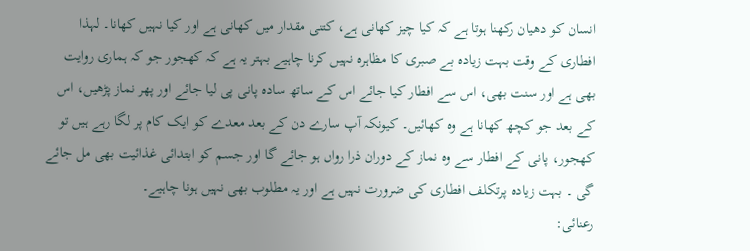انسان کو دھیان رکھنا ہوتا ہے کہ کیا چیز کھانی ہے، کتنی مقدار میں کھانی ہے اور کیا نہیں کھانا۔ لہذا افطاری کے وقت بہت زیادہ بے صبری کا مظاہرہ نہیں کرنا چاہیے بہتر یہ ہے کہ کھجور جو کہ ہماری روایت بھی ہے اور سنت بھی، اس سے افطار کیا جائے اس کے ساتھ سادہ پانی پی لیا جائے اور پھر نماز پڑھیں، اس کے بعد جو کچھ کھانا ہے وہ کھائیں۔ کیونکہ آپ سارے دن کے بعد معدے کو ایک کام پر لگا رہے ہیں تو کھجور، پانی کے افطار سے وہ نماز کے دوران ذرا رواں ہو جائے گا اور جسم کو ابتدائی غذائیت بھی مل جائے گی ۔ بہت زیادہ پرتکلف افطاری کی ضرورت نہیں ہے اور یہ مطلوب بھی نہیں ہونا چاہیے۔
رعنائی: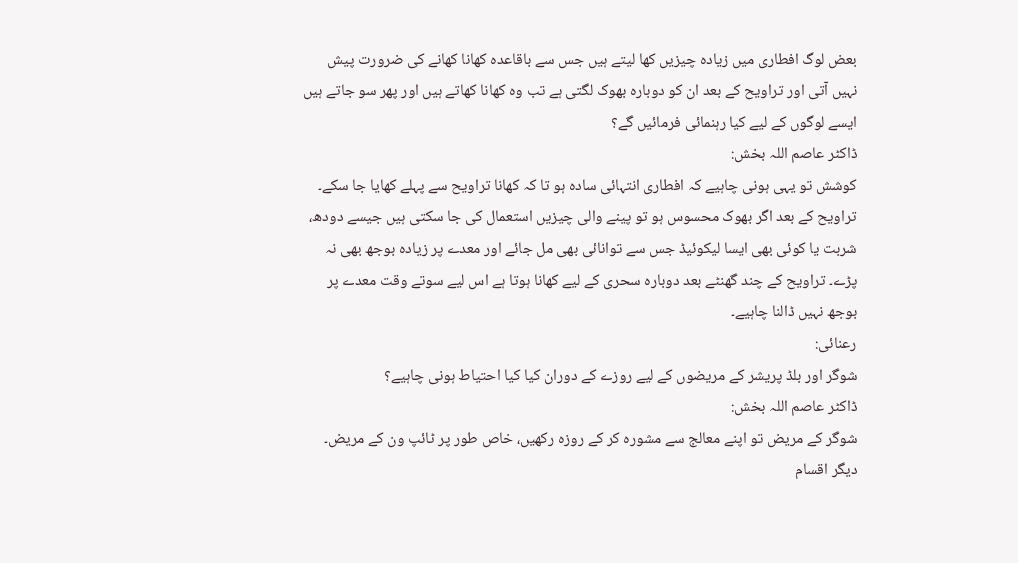بعض لوگ افطاری میں زیادہ چیزیں کھا لیتے ہیں جس سے باقاعدہ کھانا کھانے کی ضرورت پیش نہیں آتی اور تراویح کے بعد ان کو دوبارہ بھوک لگتی ہے تب وہ کھانا کھاتے ہیں اور پھر سو جاتے ہیں ایسے لوگوں کے لیے کیا رہنمائی فرمائیں گے؟
ڈاکٹر عاصم اللہ بخش:
کوشش تو یہی ہونی چاہیے کہ افطاری انتہائی سادہ ہو تا کہ کھانا تراویح سے پہلے کھایا جا سکے۔ تراویح کے بعد اگر بھوک محسوس ہو تو پینے والی چیزیں استعمال کی جا سکتی ہیں جیسے دودھ، شربت یا کوئی بھی ایسا لیکوئیڈ جس سے توانائی بھی مل جائے اور معدے پر زیادہ بوجھ بھی نہ پڑے۔ تراویح کے چند گھنٹے بعد دوبارہ سحری کے لیے کھانا ہوتا ہے اس لیے سوتے وقت معدے پر بوجھ نہیں ڈالنا چاہیے۔
رعنائی:
شوگر اور بلڈ پریشر کے مریضوں کے لیے روزے کے دوران کیا کیا احتیاط ہونی چاہیے؟
ڈاکٹر عاصم اللہ بخش:
شوگر کے مریض تو اپنے معالج سے مشورہ کر کے روزہ رکھیں، خاص طور پر ٹائپ ون کے مریض۔ دیگر اقسام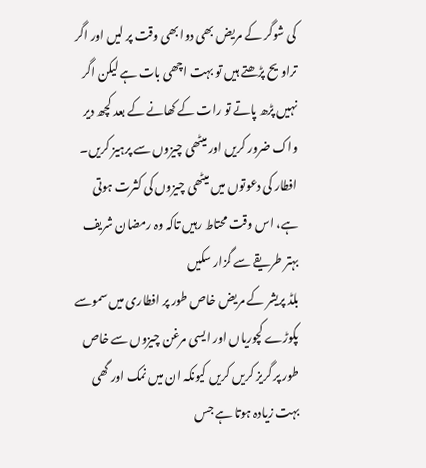کی شوگر کے مریض بھی دوا بھی وقت پر لیں اور اگر تراویح پڑھتے ہیں تو بہت اچھی بات ہے لیکن اگر نہیں پڑھ پاتے تو رات کے کھانے کے بعد کچھ دیر واک ضرور کریں اور میٹھی چیزوں سے پرہیز کریں۔ افطار کی دعوتوں میں میٹھی چیزوں کی کثرت ہوتی ہے، اس وقت محتاط رہیں تاکہ وہ رمضان شریف بہتر طریقے سے گزار سکیں
بلڈ پریشر کے مریض خاص طور پر افطاری میں سموسے پکوڑے کچوریاں اور ایسی مرغن چیزوں سے خاص طور پر گریز کریں کریں کیونکہ ان میں نمک اور گھی بہت زیادہ ہوتا ہے جس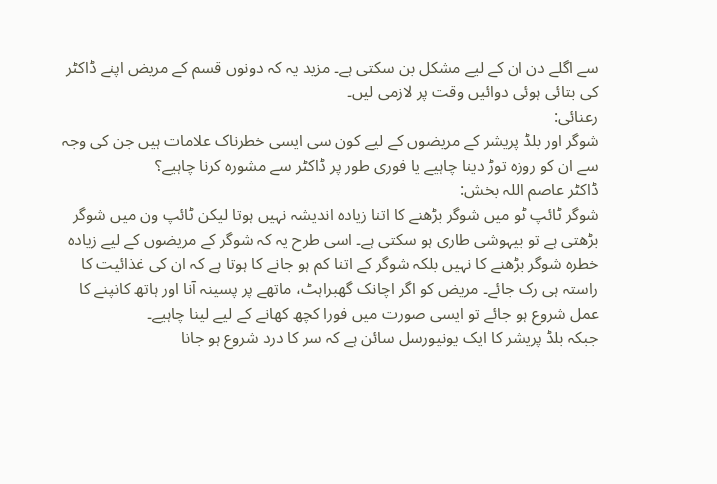سے اگلے دن ان کے لیے مشکل بن سکتی ہے۔ مزید یہ کہ دونوں قسم کے مریض اپنے ڈاکٹر کی بتائی ہوئی دوائیں وقت پر لازمی لیں۔
رعنائی:
شوگر اور بلڈ پریشر کے مریضوں کے لیے کون سی ایسی خطرناک علامات ہیں جن کی وجہ سے ان کو روزہ توڑ دینا چاہیے یا فوری طور پر ڈاکٹر سے مشورہ کرنا چاہیے؟
ڈاکٹر عاصم اللہ بخش:
شوگر ٹائپ ٹو میں شوگر بڑھنے کا اتنا زیادہ اندیشہ نہیں ہوتا لیکن ٹائپ ون میں شوگر بڑھتی ہے تو بیہوشی طاری ہو سکتی ہے۔ اسی طرح یہ کہ شوگر کے مریضوں کے لیے زیادہ خطرہ شوگر بڑھنے کا نہیں بلکہ شوگر کے اتنا کم ہو جانے کا ہوتا ہے کہ ان کی غذائیت کا راستہ ہی رک جائے۔ مریض کو اگر اچانک گھبراہٹ، ماتھے پر پسینہ آنا اور ہاتھ کانپنے کا عمل شروع ہو جائے تو ایسی صورت میں فورا کچھ کھانے کے لیے لینا چاہیے۔
جبکہ بلڈ پریشر کا ایک یونیورسل سائن ہے کہ سر کا درد شروع ہو جانا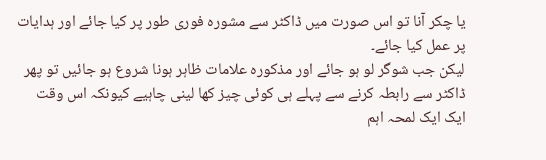یا چکر آنا تو اس صورت میں ڈاکٹر سے مشورہ فوری طور پر کیا جائے اور ہدایات پر عمل کیا جائے۔
لیکن جب شوگر لو ہو جائے اور مذکورہ علامات ظاہر ہونا شروع ہو جائیں تو پھر ڈاکٹر سے رابطہ کرنے سے پہلے ہی کوئی چیز کھا لینی چاہیے کیونکہ اس وقت ایک ایک لمحہ اہم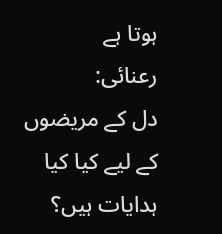ہوتا ہے
رعنائی:
دل کے مریضوں کے لیے کیا کیا ہدایات ہیں؟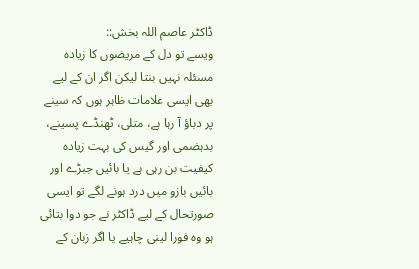ڈاکٹر عاصم اللہ بخش::
ویسے تو دل کے مریضوں کا زیادہ مسئلہ نہیں بنتا لیکن اگر ان کے لیے بھی ایسی علامات ظاہر ہوں کہ سینے پر دباؤ آ رہا ہے، متلی، ٹھنڈے پسینے، بدہضمی اور گیس کی بہت زیادہ کیفیت بن رہی ہے یا بائیں جبڑے اور بائیں بازو میں درد ہونے لگے تو ایسی صورتحال کے لیے ڈاکٹر نے جو دوا بتائی ہو وہ فورا لینی چاہیے یا اگر زبان کے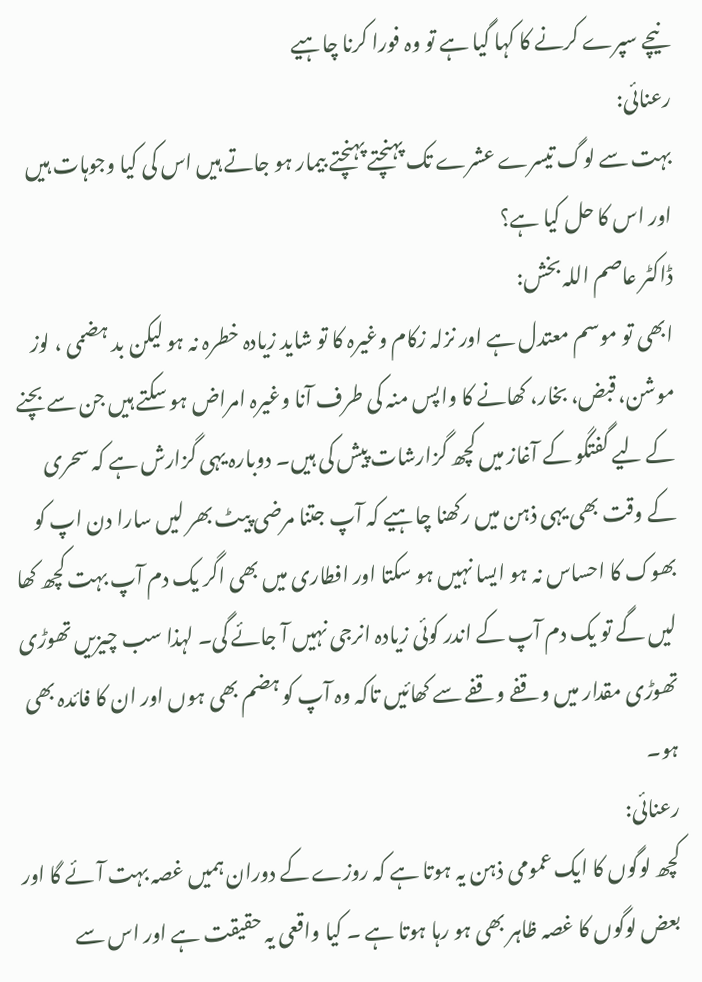نیچے سپرے کرنے کا کہا گیا ہے تو وہ فورا کرنا چاہیے
رعنائی:
بہت سے لوگ تیسرے عشرے تک پہنچتے پہنچتے بیمار ہو جاتے ہیں اس کی کیا وجوہات ہیں اور اس کا حل کیا ہے؟
ڈاکٹر عاصم اللہ بخش:
ابھی تو موسم معتدل ہے اور نزلہ زکام وغیرہ کا تو شاید زیادہ خطرہ نہ ہو لیکن بد ہضمی ، لوز موشن، قبض، بخار، کھانے کا واپس منہ کی طرف آنا وغیرہ امراض ہو سکتے ہیں جن سے بچنے کے لیے گفتگو کے آغاز میں کچھ گزارشات پیش کی ہیں۔ دوبارہ یہی گزارش ہے کہ سحری کے وقت بھی یہی ذہن میں رکھنا چاہیے کہ آپ جتنا مرضی پیٹ بھر لیں سارا دن اپ کو بھوک کا احساس نہ ہو ایسا نہیں ہو سکتا اور افطاری میں بھی اگر یک دم آپ بہت کچھ کھا لیں گے تو یک دم آپ کے اندر کوئی زیادہ انرجی نہیں آ جائے گی۔ لہذا سب چیزیں تھوڑی تھوڑی مقدار میں وقفے وقفے سے کھائیں تاکہ وہ آپ کو ہضم بھی ہوں اور ان کا فائدہ بھی ہو۔
رعنائی:
کچھ لوگوں کا ایک عمومی ذہن یہ ہوتا ہے کہ روزے کے دوران ہمیں غصہ بہت آئے گا اور بعض لوگوں کا غصہ ظاہر بھی ہو رہا ہوتا ہے ۔ کیا واقعی یہ حقیقت ہے اور اس سے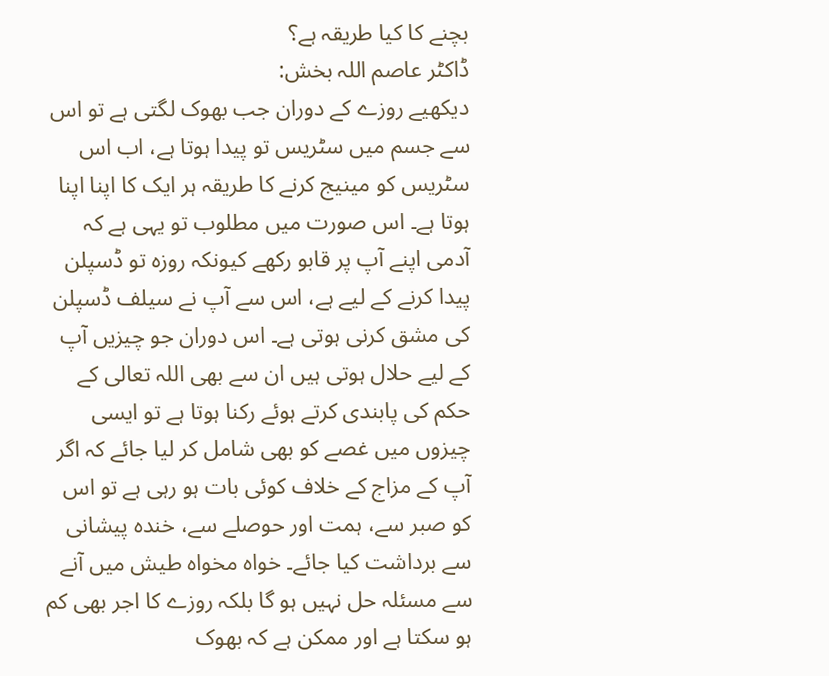بچنے کا کیا طریقہ ہے؟
ڈاکٹر عاصم اللہ بخش:
دیکھیے روزے کے دوران جب بھوک لگتی ہے تو اس سے جسم میں سٹریس تو پیدا ہوتا ہے، اب اس سٹریس کو مینیج کرنے کا طریقہ ہر ایک کا اپنا اپنا ہوتا ہے۔ اس صورت میں مطلوب تو یہی ہے کہ آدمی اپنے آپ پر قابو رکھے کیونکہ روزہ تو ڈسپلن پیدا کرنے کے لیے ہے، اس سے آپ نے سیلف ڈسپلن کی مشق کرنی ہوتی ہے۔ اس دوران جو چیزیں آپ کے لیے حلال ہوتی ہیں ان سے بھی اللہ تعالی کے حکم کی پابندی کرتے ہوئے رکنا ہوتا ہے تو ایسی چیزوں میں غصے کو بھی شامل کر لیا جائے کہ اگر آپ کے مزاج کے خلاف کوئی بات ہو رہی ہے تو اس کو صبر سے، ہمت اور حوصلے سے، خندہ پیشانی سے برداشت کیا جائے۔ خواہ مخواہ طیش میں آنے سے مسئلہ حل نہیں ہو گا بلکہ روزے کا اجر بھی کم ہو سکتا ہے اور ممکن ہے کہ بھوک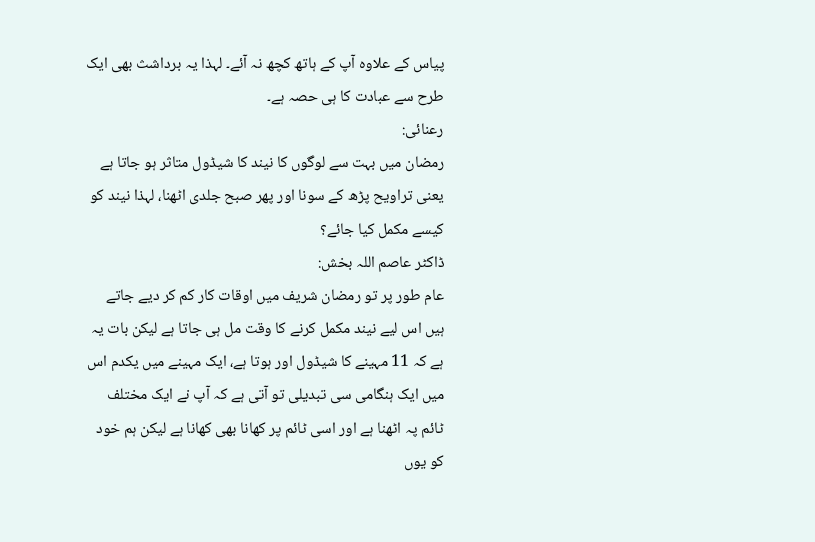پیاس کے علاوہ آپ کے ہاتھ کچھ نہ آئے۔ لہذا یہ برداشث بھی ایک طرح سے عبادت کا ہی حصہ ہے۔
رعنائی:
رمضان میں بہت سے لوگوں کا نیند کا شیڈول متاثر ہو جاتا ہے یعنی تراویح پڑھ کے سونا اور پھر صبح جلدی اٹھنا، لہذا نیند کو کیسے مکمل کیا جائے؟
ڈاکٹر عاصم اللہ بخش:
عام طور پر تو رمضان شریف میں اوقات کار کم کر دیے جاتے ہیں اس لیے نیند مکمل کرنے کا وقت مل ہی جاتا ہے لیکن بات یہ ہے کہ 11 مہینے کا شیڈول اور ہوتا ہے، ایک مہینے میں یکدم اس میں ایک ہنگامی سی تبدیلی تو آتی ہے کہ آپ نے ایک مختلف ٹائم پہ اٹھنا ہے اور اسی ٹائم پر کھانا بھی کھانا ہے لیکن ہم خود کو یوں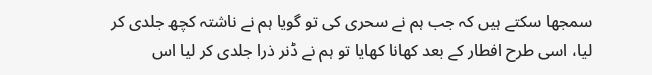سمجھا سکتے ہیں کہ جب ہم نے سحری کی تو گویا ہم نے ناشتہ کچھ جلدی کر لیا، اسی طرح افطار کے بعد کھانا کھایا تو ہم نے ڈنر ذرا جلدی کر لیا اس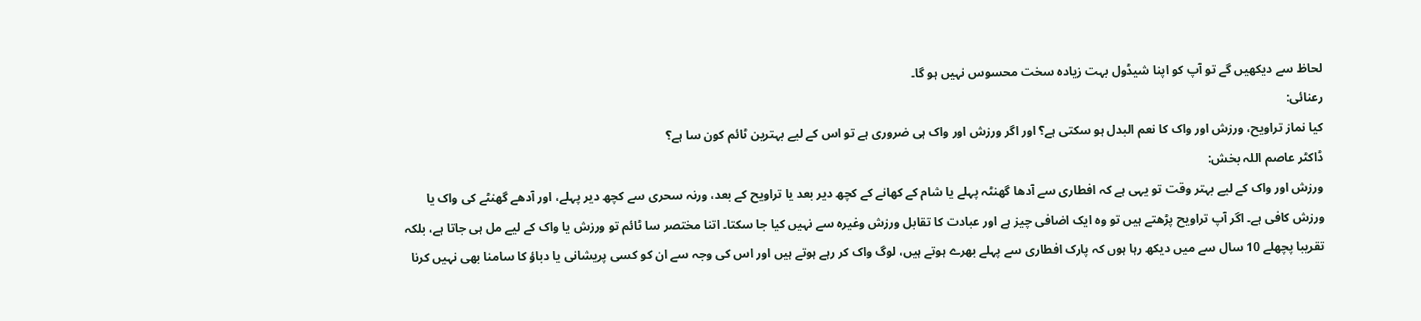لحاظ سے دیکھیں گے تو آپ کو اپنا شیڈول بہت زیادہ سخت محسوس نہیں ہو گا۔
رعنائی:
کیا نماز تراویح، ورزش اور واک کا نعم البدل ہو سکتی ہے؟ اور اگر ورزش اور واک ہی ضروری ہے تو اس کے لیے بہترین ٹائم کون سا ہے؟
ڈاکٹر عاصم اللہ بخش:
ورزش اور واک کے لیے بہتر وقت تو یہی ہے کہ افطاری سے آدھا گھنٹہ پہلے یا شام کے کھانے کے کچھ دیر بعد یا تراویح کے بعد، ورنہ سحری سے کچھ دیر پہلے، اور آدھے گھنٹے کی واک یا ورزش کافی ہے۔ اگر آپ تراویح پڑھتے ہیں تو وہ ایک اضافی چیز ہے اور عبادت کا تقابل ورزش وغیرہ سے نہیں کیا جا سکتا۔ اتنا مختصر سا ٹائم تو ورزش یا واک کے لیے مل ہی جاتا ہے، بلکہ تقریبا پچھلے 10 سال سے میں دیکھ رہا ہوں کہ پارک افطاری سے پہلے بھرے ہوتے ہیں، لوگ واک کر رہے ہوتے ہیں اور اس کی وجہ سے ان کو کسی پریشانی یا دباؤ کا سامنا بھی نہیں کرنا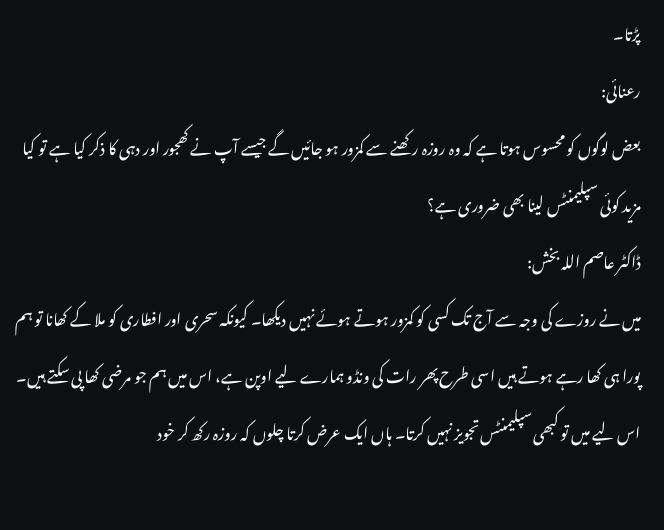پڑتا۔
رعنائی:
بعض لوگوں کو محسوس ہوتا ہے کہ وہ روزہ رکھنے سے کمزور ہو جائیں گے جیسے آپ نے کھجور اور دہی کا ذکر کیا ہے تو کیا مزید کوئی سپلیمنٹس لینا بھی ضروری ہے؟
ڈاکٹر عاصم اللہ بخش:
میں نے روزے کی وجہ سے آج تک کسی کو کمزور ہوتے ہوئے نہیں دیکھا۔ کیونکہ سحری اور افطاری کو ملا کے کھانا تو ہم پورا ہی کھا رہے ہوتے ہیں اسی طرح پھر رات کی ونڈو ہمارے لیے اوپن ہے، اس میں ہم جو مرضی کھا پی سکتے ہیں۔ اس لیے میں تو کبھی سپلیمنٹس تجویز نہیں کرتا۔ ہاں ایک عرض کرتا چلوں کہ روزہ رکھ کر خود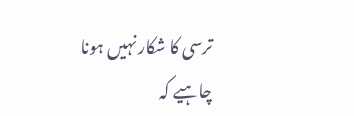ترسی کا شکار نہیں ہونا چاہیے کہ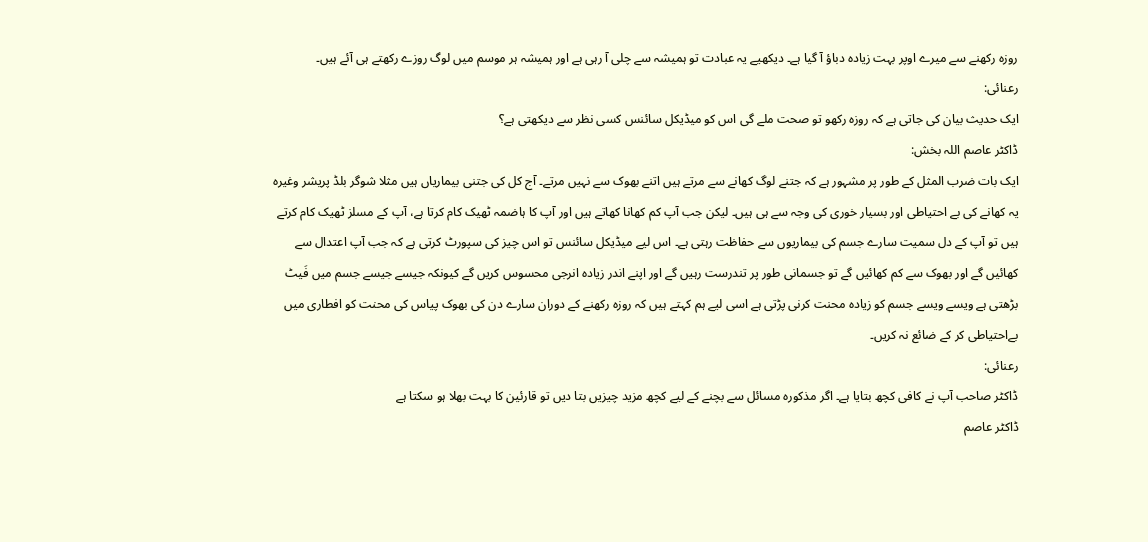روزہ رکھنے سے میرے اوپر بہت زیادہ دباؤ آ گیا ہے۔ دیکھیے یہ عبادت تو ہمیشہ سے چلی آ رہی ہے اور ہمیشہ ہر موسم میں لوگ روزے رکھتے ہی آئے ہیں۔
رعنائی:
ایک حدیث بیان کی جاتی ہے کہ روزہ رکھو تو صحت ملے گی اس کو میڈیکل سائنس کسی نظر سے دیکھتی ہے؟
ڈاکٹر عاصم اللہ بخش:
ایک بات ضرب المثل کے طور پر مشہور ہے کہ جتنے لوگ کھانے سے مرتے ہیں اتنے بھوک سے نہیں مرتے۔ آج کل کی جتنی بیماریاں ہیں مثلا شوگر بلڈ پریشر وغیرہ یہ کھانے کی بے احتیاطی اور بسیار خوری کی وجہ سے ہی ہیں۔ لیکن جب آپ کم کھانا کھاتے ہیں اور آپ کا ہاضمہ ٹھیک کام کرتا ہے، آپ کے مسلز ٹھیک کام کرتے ہیں تو آپ کے دل سمیت سارے جسم کی بیماریوں سے حفاظت رہتی ہے۔ اس لیے میڈیکل سائنس تو اس چیز کی سپورٹ کرتی ہے کہ جب آپ اعتدال سے کھائیں گے اور بھوک سے کم کھائیں گے تو جسمانی طور پر تندرست رہیں گے اور اپنے اندر زیادہ انرجی محسوس کریں گے کیونکہ جیسے جیسے جسم میں فَیٹ بڑھتی ہے ویسے ویسے جسم کو زیادہ محنت کرنی پڑتی ہے اسی لیے ہم کہتے ہیں کہ روزہ رکھنے کے دوران سارے دن کی بھوک پیاس کی محنت کو افطاری میں بےاحتیاطی کر کے ضائع نہ کریں۔
رعنائی:
ڈاکٹر صاحب آپ نے کافی کچھ بتایا ہے۔ اگر مذکورہ مسائل سے بچنے کے لیے کچھ مزید چیزیں بتا دیں تو قارئین کا بہت بھلا ہو سکتا ہے
ڈاکٹر عاصم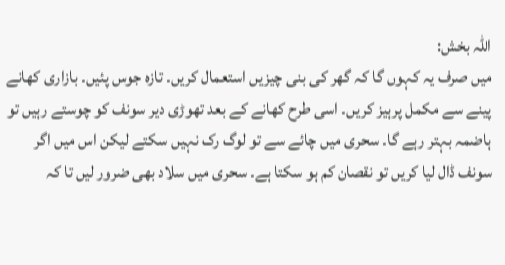اللہ بخش:
میں صرف یہ کہوں گا کہ گھر کی بنی چیزیں استعمال کریں۔ تازہ جوس پئیں۔ بازاری کھانے پینے سے مکمل پرہیز کریں۔ اسی طرح کھانے کے بعد تھوڑی دیر سونف کو چوستے رہیں تو ہاضمہ بہتر رہے گا۔ سحری میں چائے سے تو لوگ رک نہیں سکتے لیکن اس میں اگر سونف ڈال لیا کریں تو نقصان کم ہو سکتا ہے۔ سحری میں سلاد بھی ضرور لیں تا کہ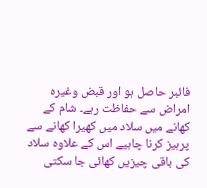فائبر حاصل ہو اور قبض وغیرہ امراض سے حفاظت رہے۔ شام کے کھانے میں سلاد میں کھیرا کھانے سے پرہیز کرنا چاہیے اس کے علاوہ سلاد کی باقی چیزیں کھائی جا سکتی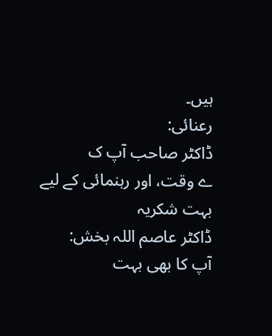ہیں۔
رعنائی:
ڈاکٹر صاحب آپ ک
ے وقت، اور رہنمائی کے لیے بہت شکریہ
ڈاکٹر عاصم اللہ بخش:
آپ کا بھی بہت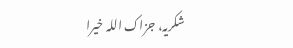شکریہ، جزاک اللہ خیرا